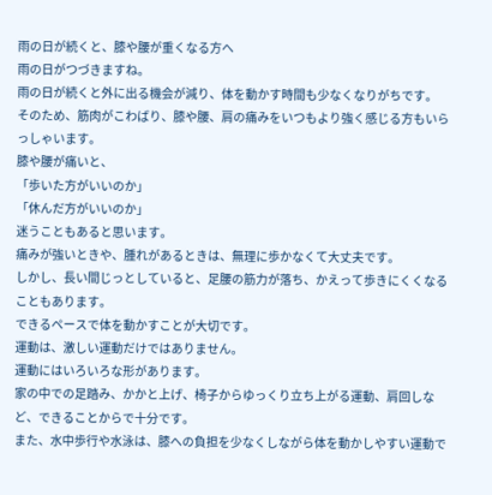雨の日が続くと、膝や腰が重くなる方へ
雨の日がつづきますね。
雨の日が続くと外に出る機会が減り、体を動かす時間も少なくなりがちです。
そのため、筋肉がこわばり、膝や腰、肩の痛みをいつもより強く感じる方もいらっしゃいます。
膝や腰が痛いと、
「歩いた方がいいのか」
「休んだ方がいいのか」
迷うこともあると思います。
痛みが強いときや、腫れがあるときは、無理に歩かなくて大丈夫です。
しかし、長い間じっとしていると、足腰の筋力が落ち、かえって歩きにくくなることもあります。
できるペースで体を動かすことが大切です。
運動は、激しい運動だけではありません。
運動にはいろいろな形があります。
家の中での足踏み、かかと上げ、椅子からゆっくり立ち上がる運動、肩回しなど、できることからで十分です。
また、水中歩行や水泳は、膝への負担を少なくしながら体を動かしやすい運動で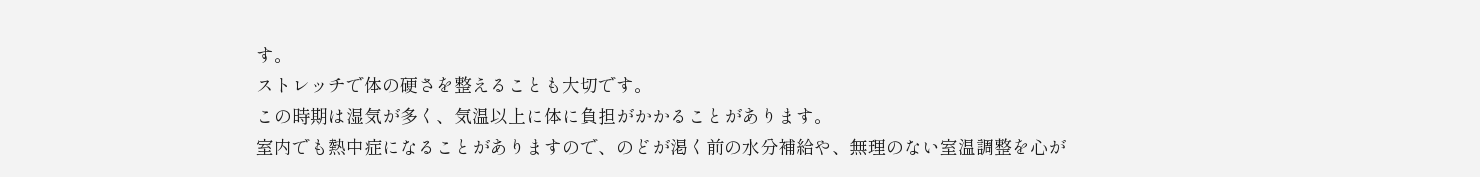す。
ストレッチで体の硬さを整えることも大切です。
この時期は湿気が多く、気温以上に体に負担がかかることがあります。
室内でも熱中症になることがありますので、のどが渇く前の水分補給や、無理のない室温調整を心が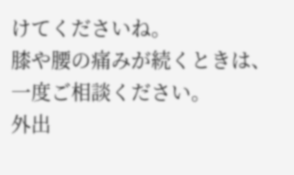けてくださいね。
膝や腰の痛みが続くときは、一度ご相談ください。
外出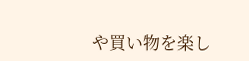や買い物を楽し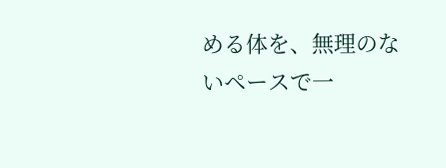める体を、無理のないペースで一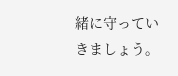緒に守っていきましょう。